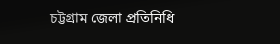চট্টগ্রাম জেলা প্রতিনিধি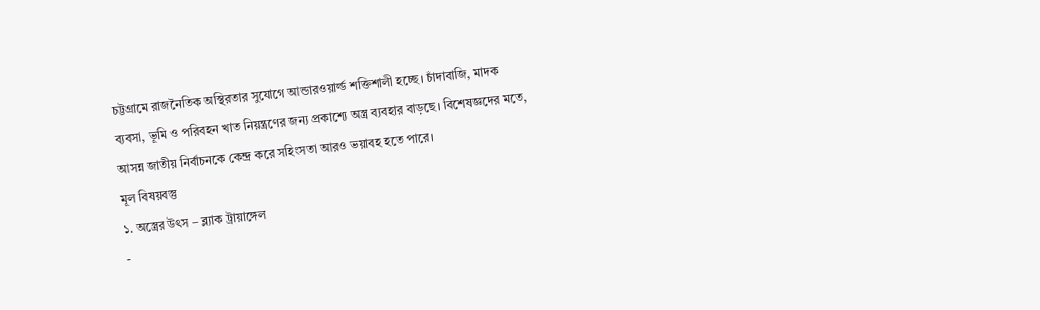চট্টগ্রামে রাজনৈতিক অস্থিরতার সুযোগে আন্ডারওয়ার্ল্ড শক্তিশালী হচ্ছে। চাঁদাবাজি, মাদক ব্যবসা, ভূমি ও পরিবহন খাত নিয়ন্ত্রণের জন্য প্রকাশ্যে অস্ত্র ব্যবহার বাড়ছে। বিশেষজ্ঞদের মতে, আসন্ন জাতীয় নির্বাচনকে কেন্দ্র করে সহিংসতা আরও ভয়াবহ হতে পারে।
মূল বিষয়বস্তু
১. অস্ত্রের উৎস – ব্ল্যাক ট্রায়াঙ্গেল
-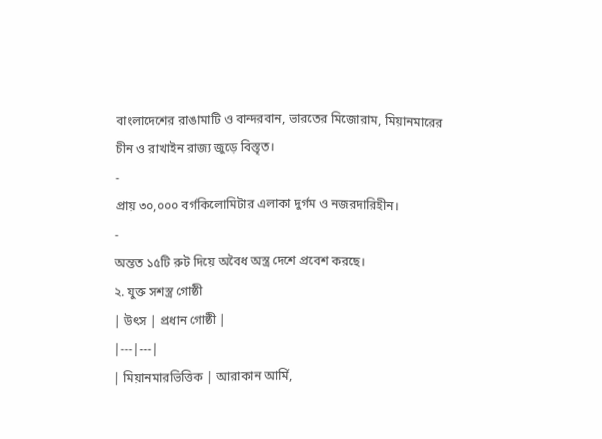বাংলাদেশের রাঙামাটি ও বান্দরবান, ভারতের মিজোরাম, মিয়ানমারের চীন ও রাখাইন রাজ্য জুড়ে বিস্তৃত।
-
প্রায় ৩০,০০০ বর্গকিলোমিটার এলাকা দুর্গম ও নজরদারিহীন।
-
অন্তত ১৫টি রুট দিয়ে অবৈধ অস্ত্র দেশে প্রবেশ করছে।
২. যুক্ত সশস্ত্র গোষ্ঠী
| উৎস | প্রধান গোষ্ঠী |
|---|---|
| মিয়ানমারভিত্তিক | আরাকান আর্মি,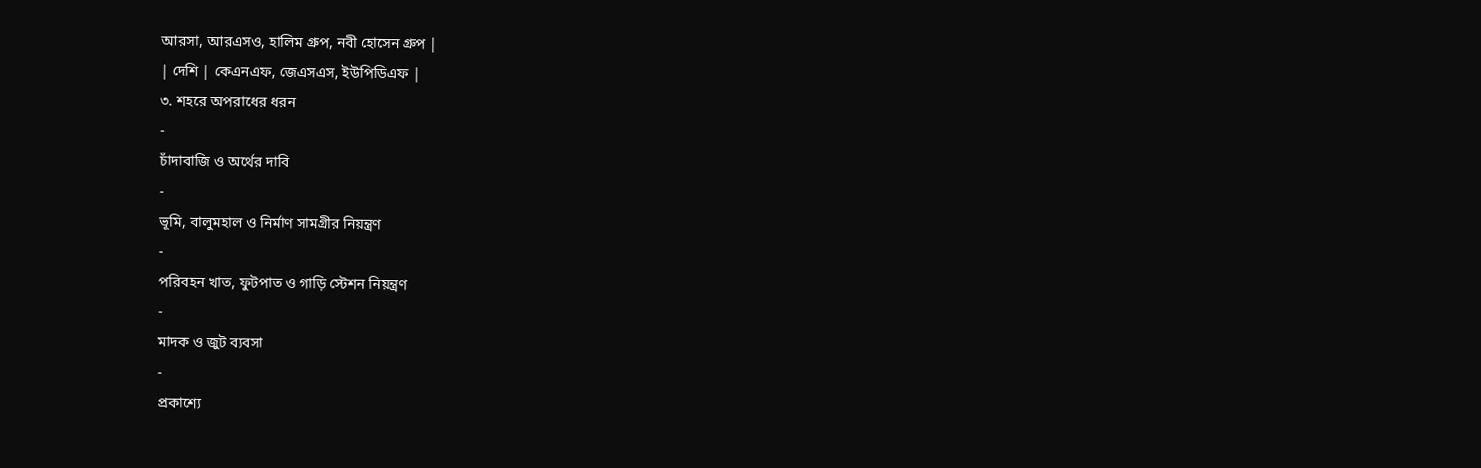আরসা, আরএসও, হালিম গ্রুপ, নবী হোসেন গ্রুপ |
| দেশি | কেএনএফ, জেএসএস, ইউপিডিএফ |
৩. শহরে অপরাধের ধরন
-
চাঁদাবাজি ও অর্থের দাবি
-
ভূমি, বালুমহাল ও নির্মাণ সামগ্রীর নিয়ন্ত্রণ
-
পরিবহন খাত, ফুটপাত ও গাড়ি স্টেশন নিয়ন্ত্রণ
-
মাদক ও জুট ব্যবসা
-
প্রকাশ্যে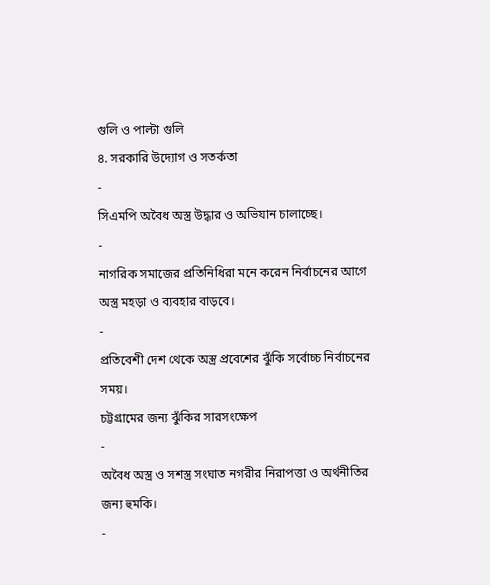গুলি ও পাল্টা গুলি
৪. সরকারি উদ্যোগ ও সতর্কতা
-
সিএমপি অবৈধ অস্ত্র উদ্ধার ও অভিযান চালাচ্ছে।
-
নাগরিক সমাজের প্রতিনিধিরা মনে করেন নির্বাচনের আগে অস্ত্র মহড়া ও ব্যবহার বাড়বে।
-
প্রতিবেশী দেশ থেকে অস্ত্র প্রবেশের ঝুঁকি সর্বোচ্চ নির্বাচনের সময়।
চট্টগ্রামের জন্য ঝুঁকির সারসংক্ষেপ
-
অবৈধ অস্ত্র ও সশস্ত্র সংঘাত নগরীর নিরাপত্তা ও অর্থনীতির জন্য হুমকি।
-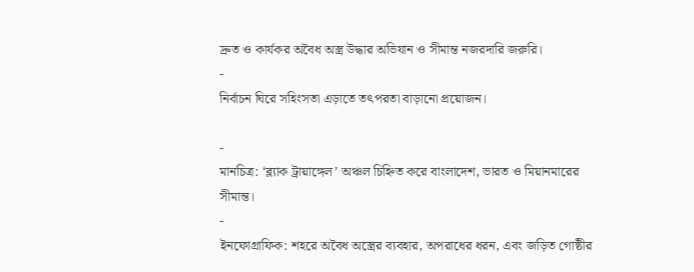দ্রুত ও কার্যকর অবৈধ অস্ত্র উদ্ধার অভিযান ও সীমান্ত নজরদারি জরুরি।
-
নির্বাচন ঘিরে সহিংসতা এড়াতে তৎপরতা বাড়ানো প্রয়োজন।

-
মানচিত্র: ‘ব্ল্যাক ট্রায়াঙ্গেল’ অঞ্চল চিহ্নিত করে বাংলাদেশ, ভারত ও মিয়ানমারের সীমান্ত।
-
ইনফোগ্রাফিক: শহরে অবৈধ অস্ত্রের ব্যবহার, অপরাধের ধরন, এবং জড়িত গোষ্ঠীর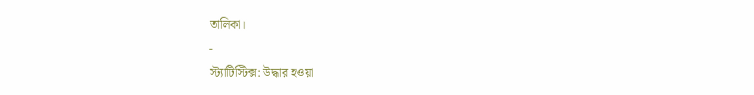তালিকা।
-
স্ট্যাটিস্টিক্স: উদ্ধার হওয়া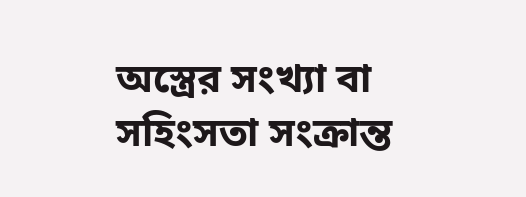অস্ত্রের সংখ্যা বা সহিংসতা সংক্রান্ত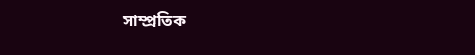সাম্প্রতিক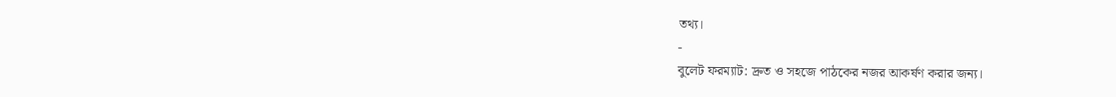তথ্য।
-
বুলেট ফরম্যাট: দ্রুত ও সহজে পাঠকের নজর আকর্ষণ করার জন্য।